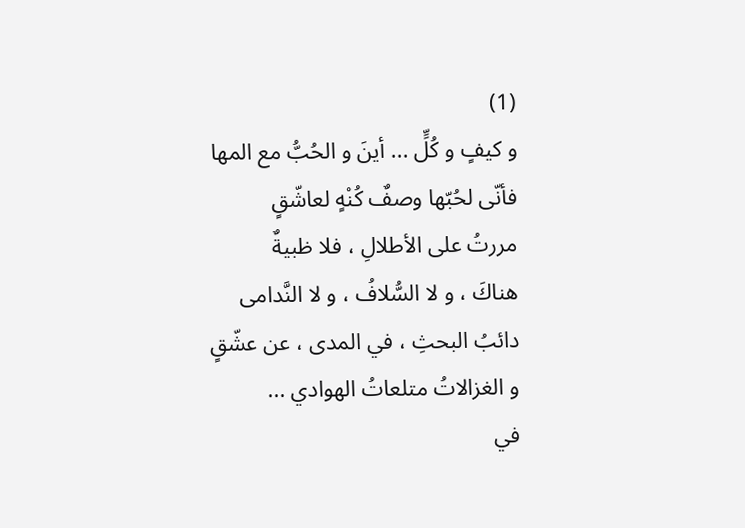(1)
و كيفٍ و كُلٍّ ... أينَ و الحُبُّ مع المها
فأنّى لحُبّها وصفٌ كُنْهٍ لعاشّقٍ
مررتُ على الأطلالِ ، فلا ظبيةٌ
هناكَ ، و لا السُّلافُ ، و لا النَّدامى
دائبُ البحثِ ، في المدى ، عن عشّقٍ
و الغزالاتُ متلعاتُ الهوادي ...
في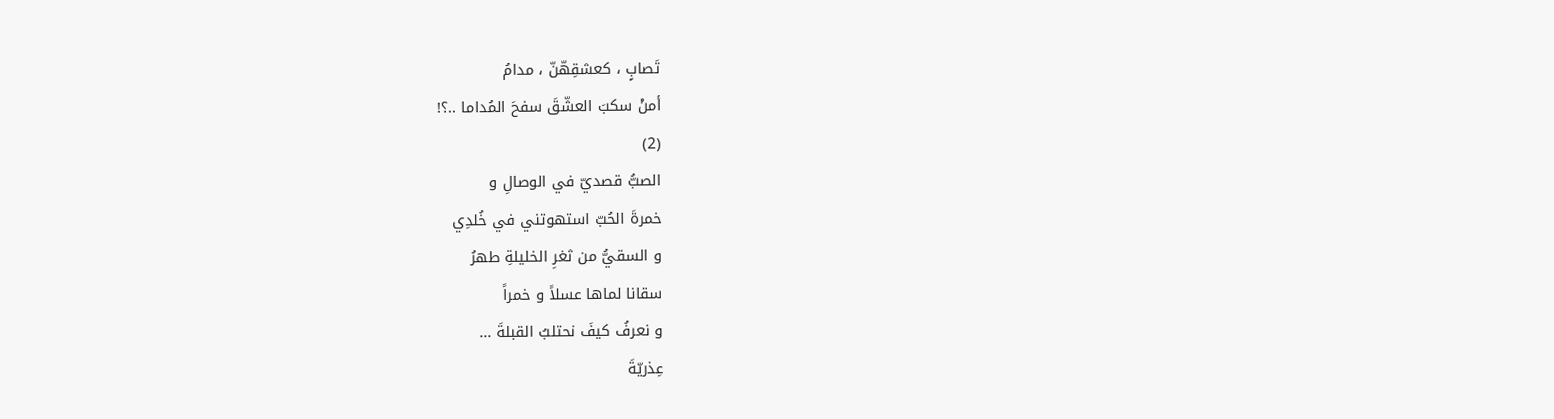تَصابٍ ، كعشقِهّنّ ، مدامُ
أمنْ سكبَ العشّقَ سفحَ المُداما ..؟!
(2)
الصبُّ قصديّ في الوصالِ و
خمرةَ الحُبّ استهوتني في خُلدِي
و السقيُّ من ثغرِ الخليلةِ طهرُ
سقانا لماها عسلاً و خمراً
و نعرفُ كيفَ نحتلبُ القبلةَ ...
عِذريّةَ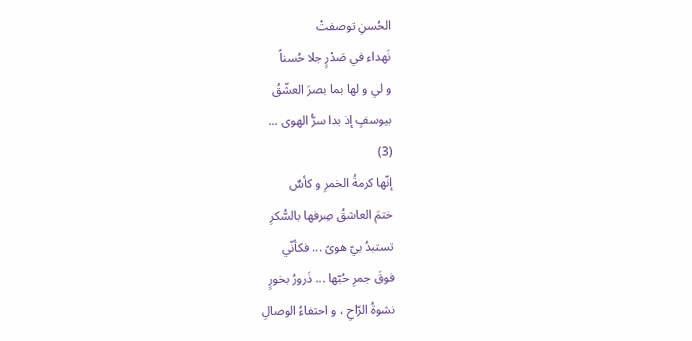الحُسنِ توصفتْ
نَهداء في صَدْرٍ جلا حُسناً
و لي و لها بما بصرَ العشّقُ
بيوسفٍ إذ بدا سرُّ الهوى ...
(3)
إنّها كرمةُ الخمرِ و كأسٌ
ختمَ العاشقُ صِرفها بالسُّكرِ
تستبدُ بيّ هوىً ... فكأنّي
فوقَ جمرِ حُبّها ... ذَرورُ بخورٍ
نشوةُ الرّاحِ ، و احتفاءُ الوصالِ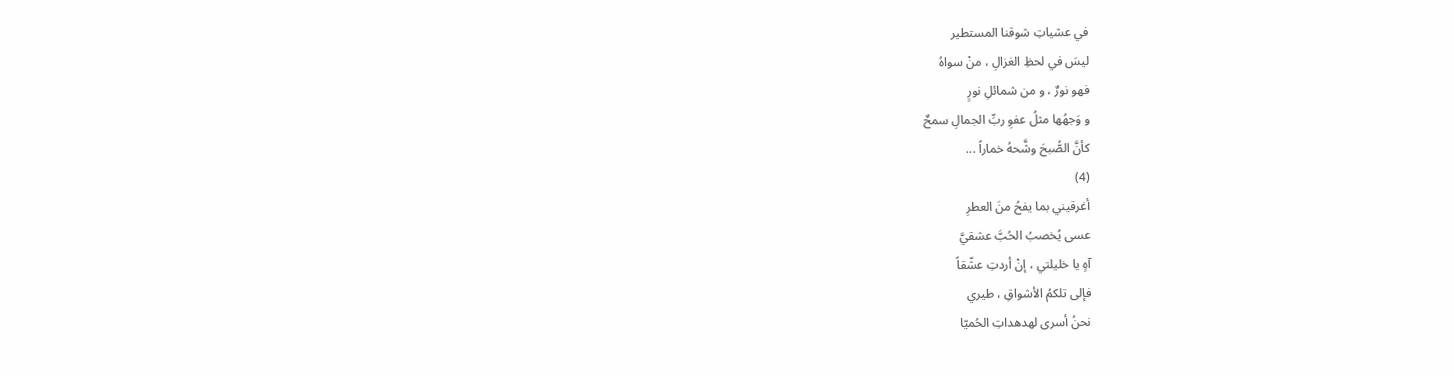في عشياتِ شوقنا المستطير
ليسَ في لحظِ الغزالِ ، منْ سواهُ
فهو نورٌ ، و من شمائلِ نورٍ
و وَجهُها مثلُ عفوِ ربِّ الجمالِ سمحٌ
كأنَّ الصُّبحَ وشَّحهُ خماراً ...
(4)
أغرقيني بما يفحُ منَ العطرِ
عسى يُخصبُ الحُبَّ عشقيَّ
آهٍ يا خليلتي ، إنْ أردتِ عشّقاً
فإلى تلكمُ الأشواقِ ، طيري
نحنُ أسرى لهدهداتِ الحُميّا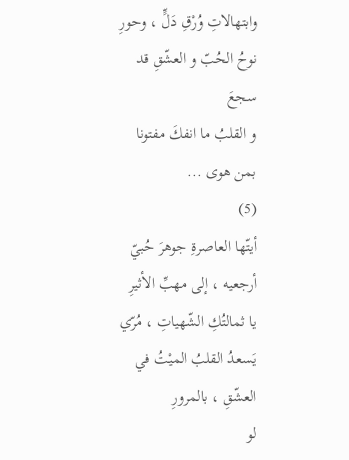وابتهالاتِ وُرْقِ دَلٍّ ، وحورِ
نوحُ الحُبّ و العشّقِ قد سجعَ
و القلبُ ما انفكَ مفتونا بمن هوى ...
(5)
أيتّها العاصرةِ جوهرَ حُبيّ
أرجعيه ، إلى مهبِّ الأثيرِ
يا ثمالتُكِ الشّهياتِ ، مُرّي
يَسعدُ القلبُ الميْتُ في العشّقِ ، بالمرورِ
لو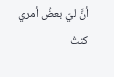أنَّ ليّ بعضُ أمري
كنتُ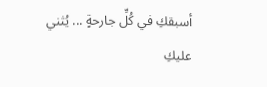أسبقكِ في كُلِّ جارحةٍ ... يُثني عليكِ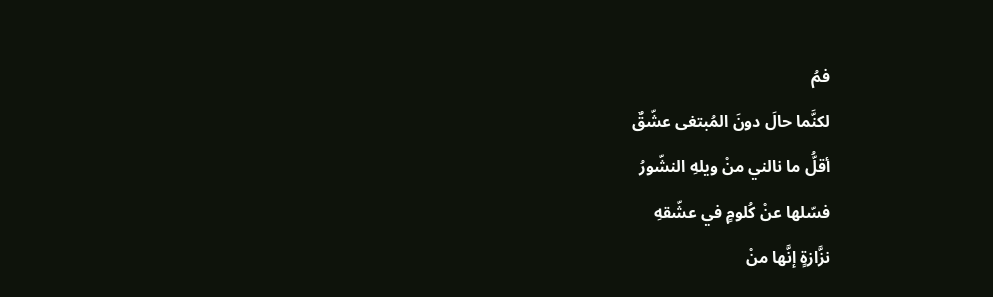فمُ
لكنَّما حالَ دونَ المُبتغى عشّقٌ
أقلُّ ما نالني منْ ويلهِ النشّورُ
فسّلها عنْ كُلومٍ في عشّقهِ
نزَّازةٍ إنَّها منْ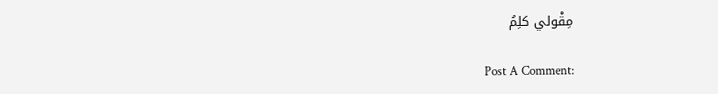مِقْولي كلِمُ

Post A Comment: